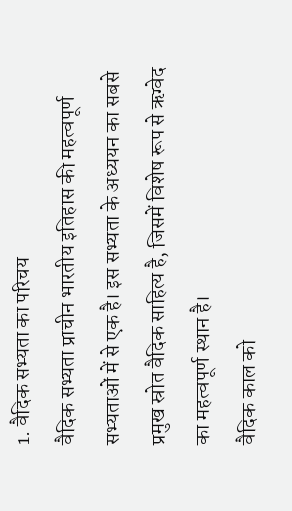1. वैदिक सभ्यता का परिचय
वैदिक सभ्यता प्राचीन भारतीय इतिहास की महत्वपूर्ण सभ्यताओं में से एक है। इस सभ्यता के अध्ययन का सबसे प्रमुख स्रोत वैदिक साहित्य है, जिसमें विशेष रूप से ऋग्वेद का महत्वपूर्ण स्थान है।
वैदिक काल को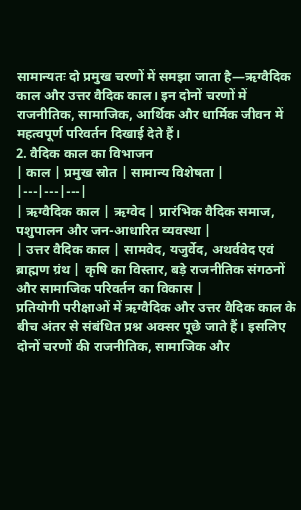सामान्यतः दो प्रमुख चरणों में समझा जाता है—ऋग्वैदिक काल और उत्तर वैदिक काल। इन दोनों चरणों में राजनीतिक, सामाजिक, आर्थिक और धार्मिक जीवन में महत्वपूर्ण परिवर्तन दिखाई देते हैं।
2. वैदिक काल का विभाजन
| काल | प्रमुख स्रोत | सामान्य विशेषता |
|---|---|---|
| ऋग्वैदिक काल | ऋग्वेद | प्रारंभिक वैदिक समाज, पशुपालन और जन-आधारित व्यवस्था |
| उत्तर वैदिक काल | सामवेद, यजुर्वेद, अथर्ववेद एवं ब्राह्मण ग्रंथ | कृषि का विस्तार, बड़े राजनीतिक संगठनों और सामाजिक परिवर्तन का विकास |
प्रतियोगी परीक्षाओं में ऋग्वैदिक और उत्तर वैदिक काल के बीच अंतर से संबंधित प्रश्न अक्सर पूछे जाते हैं। इसलिए दोनों चरणों की राजनीतिक, सामाजिक और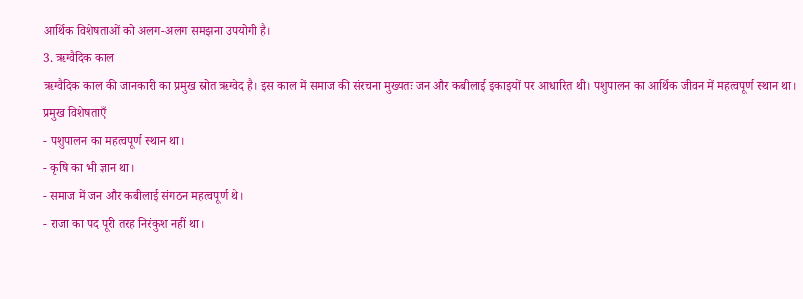आर्थिक विशेषताओं को अलग-अलग समझना उपयोगी है।
3. ऋग्वैदिक काल
ऋग्वैदिक काल की जानकारी का प्रमुख स्रोत ऋग्वेद है। इस काल में समाज की संरचना मुख्यतः जन और कबीलाई इकाइयों पर आधारित थी। पशुपालन का आर्थिक जीवन में महत्वपूर्ण स्थान था।
प्रमुख विशेषताएँ
- पशुपालन का महत्वपूर्ण स्थान था।
- कृषि का भी ज्ञान था।
- समाज में जन और कबीलाई संगठन महत्वपूर्ण थे।
- राजा का पद पूरी तरह निरंकुश नहीं था।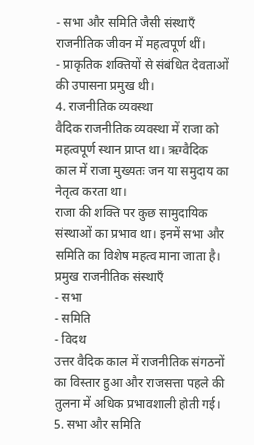- सभा और समिति जैसी संस्थाएँ राजनीतिक जीवन में महत्वपूर्ण थीं।
- प्राकृतिक शक्तियों से संबंधित देवताओं की उपासना प्रमुख थी।
4. राजनीतिक व्यवस्था
वैदिक राजनीतिक व्यवस्था में राजा को महत्वपूर्ण स्थान प्राप्त था। ऋग्वैदिक काल में राजा मुख्यतः जन या समुदाय का नेतृत्व करता था।
राजा की शक्ति पर कुछ सामुदायिक संस्थाओं का प्रभाव था। इनमें सभा और समिति का विशेष महत्व माना जाता है।
प्रमुख राजनीतिक संस्थाएँ
- सभा
- समिति
- विदथ
उत्तर वैदिक काल में राजनीतिक संगठनों का विस्तार हुआ और राजसत्ता पहले की तुलना में अधिक प्रभावशाली होती गई।
5. सभा और समिति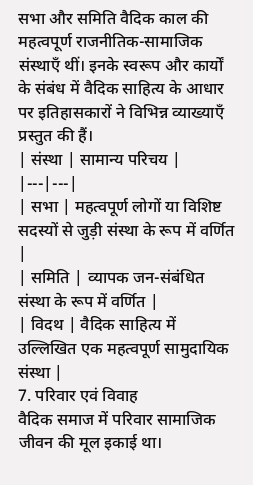सभा और समिति वैदिक काल की महत्वपूर्ण राजनीतिक-सामाजिक संस्थाएँ थीं। इनके स्वरूप और कार्यों के संबंध में वैदिक साहित्य के आधार पर इतिहासकारों ने विभिन्न व्याख्याएँ प्रस्तुत की हैं।
| संस्था | सामान्य परिचय |
|---|---|
| सभा | महत्वपूर्ण लोगों या विशिष्ट सदस्यों से जुड़ी संस्था के रूप में वर्णित |
| समिति | व्यापक जन-संबंधित संस्था के रूप में वर्णित |
| विदथ | वैदिक साहित्य में उल्लिखित एक महत्वपूर्ण सामुदायिक संस्था |
7. परिवार एवं विवाह
वैदिक समाज में परिवार सामाजिक जीवन की मूल इकाई था।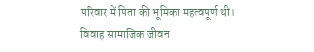परिवार में पिता की भूमिका महत्वपूर्ण थी।
विवाह सामाजिक जीवन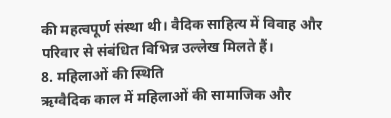की महत्वपूर्ण संस्था थी। वैदिक साहित्य में विवाह और परिवार से संबंधित विभिन्न उल्लेख मिलते हैं।
8. महिलाओं की स्थिति
ऋग्वैदिक काल में महिलाओं की सामाजिक और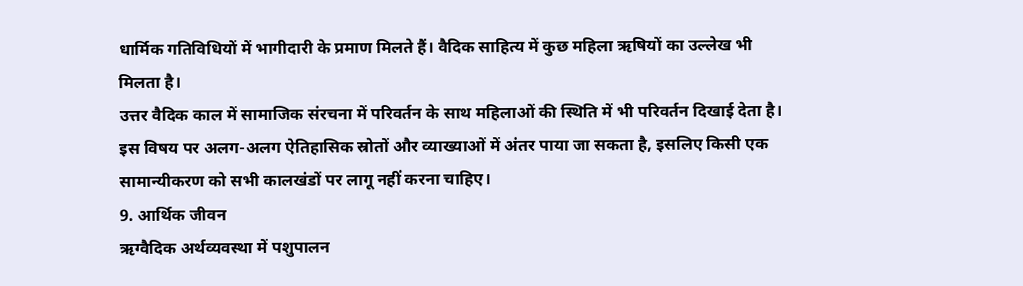धार्मिक गतिविधियों में भागीदारी के प्रमाण मिलते हैं। वैदिक साहित्य में कुछ महिला ऋषियों का उल्लेख भी मिलता है।
उत्तर वैदिक काल में सामाजिक संरचना में परिवर्तन के साथ महिलाओं की स्थिति में भी परिवर्तन दिखाई देता है।
इस विषय पर अलग-अलग ऐतिहासिक स्रोतों और व्याख्याओं में अंतर पाया जा सकता है, इसलिए किसी एक सामान्यीकरण को सभी कालखंडों पर लागू नहीं करना चाहिए।
9. आर्थिक जीवन
ऋग्वैदिक अर्थव्यवस्था में पशुपालन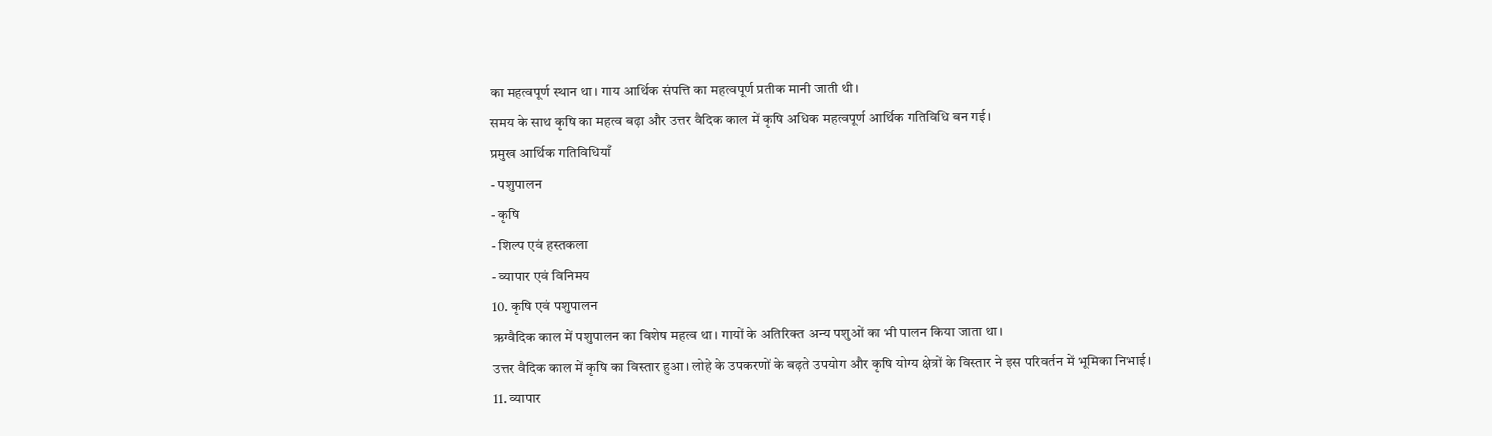का महत्वपूर्ण स्थान था। गाय आर्थिक संपत्ति का महत्वपूर्ण प्रतीक मानी जाती थी।
समय के साथ कृषि का महत्व बढ़ा और उत्तर वैदिक काल में कृषि अधिक महत्वपूर्ण आर्थिक गतिविधि बन गई।
प्रमुख आर्थिक गतिविधियाँ
- पशुपालन
- कृषि
- शिल्प एवं हस्तकला
- व्यापार एवं विनिमय
10. कृषि एवं पशुपालन
ऋग्वैदिक काल में पशुपालन का विशेष महत्व था। गायों के अतिरिक्त अन्य पशुओं का भी पालन किया जाता था।
उत्तर वैदिक काल में कृषि का विस्तार हुआ। लोहे के उपकरणों के बढ़ते उपयोग और कृषि योग्य क्षेत्रों के विस्तार ने इस परिवर्तन में भूमिका निभाई।
11. व्यापार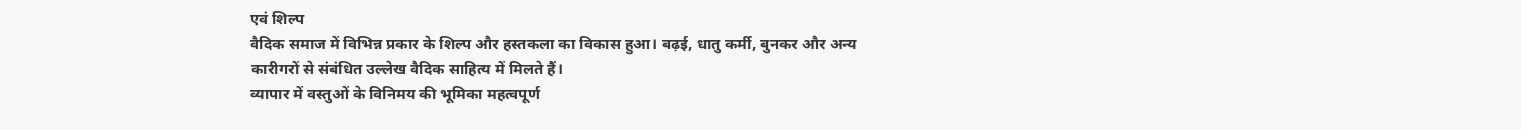एवं शिल्प
वैदिक समाज में विभिन्न प्रकार के शिल्प और हस्तकला का विकास हुआ। बढ़ई, धातु कर्मी, बुनकर और अन्य कारीगरों से संबंधित उल्लेख वैदिक साहित्य में मिलते हैं।
व्यापार में वस्तुओं के विनिमय की भूमिका महत्वपूर्ण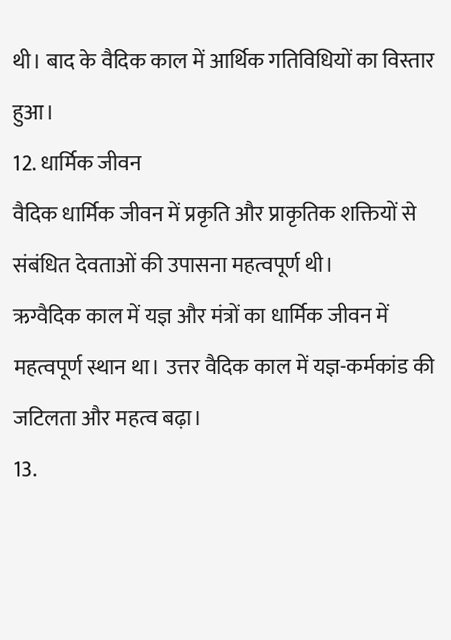थी। बाद के वैदिक काल में आर्थिक गतिविधियों का विस्तार हुआ।
12. धार्मिक जीवन
वैदिक धार्मिक जीवन में प्रकृति और प्राकृतिक शक्तियों से संबंधित देवताओं की उपासना महत्वपूर्ण थी।
ऋग्वैदिक काल में यज्ञ और मंत्रों का धार्मिक जीवन में महत्वपूर्ण स्थान था। उत्तर वैदिक काल में यज्ञ-कर्मकांड की जटिलता और महत्व बढ़ा।
13.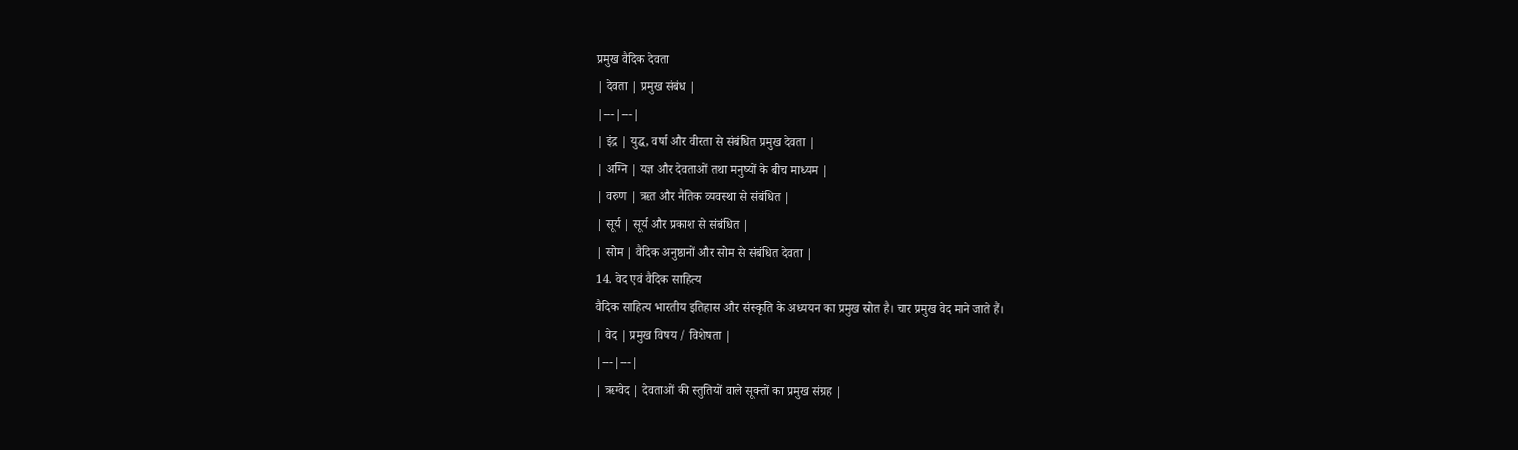प्रमुख वैदिक देवता
| देवता | प्रमुख संबंध |
|---|---|
| इंद्र | युद्ध, वर्षा और वीरता से संबंधित प्रमुख देवता |
| अग्नि | यज्ञ और देवताओं तथा मनुष्यों के बीच माध्यम |
| वरुण | ऋत और नैतिक व्यवस्था से संबंधित |
| सूर्य | सूर्य और प्रकाश से संबंधित |
| सोम | वैदिक अनुष्ठानों और सोम से संबंधित देवता |
14. वेद एवं वैदिक साहित्य
वैदिक साहित्य भारतीय इतिहास और संस्कृति के अध्ययन का प्रमुख स्रोत है। चार प्रमुख वेद माने जाते हैं।
| वेद | प्रमुख विषय / विशेषता |
|---|---|
| ऋग्वेद | देवताओं की स्तुतियों वाले सूक्तों का प्रमुख संग्रह |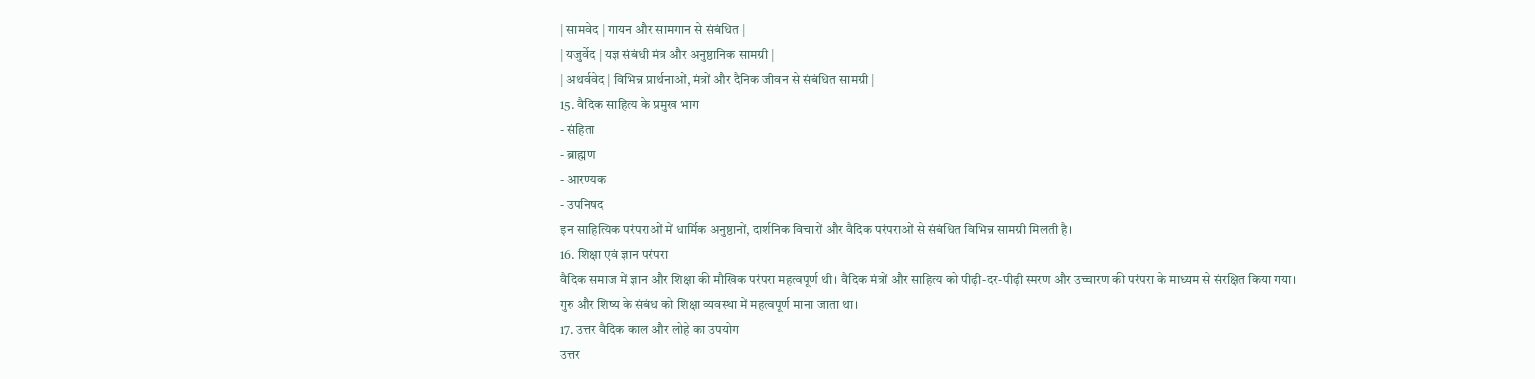| सामवेद | गायन और सामगान से संबंधित |
| यजुर्वेद | यज्ञ संबंधी मंत्र और अनुष्ठानिक सामग्री |
| अथर्ववेद | विभिन्न प्रार्थनाओं, मंत्रों और दैनिक जीवन से संबंधित सामग्री |
15. वैदिक साहित्य के प्रमुख भाग
- संहिता
- ब्राह्मण
- आरण्यक
- उपनिषद
इन साहित्यिक परंपराओं में धार्मिक अनुष्ठानों, दार्शनिक विचारों और वैदिक परंपराओं से संबंधित विभिन्न सामग्री मिलती है।
16. शिक्षा एवं ज्ञान परंपरा
वैदिक समाज में ज्ञान और शिक्षा की मौखिक परंपरा महत्वपूर्ण थी। वैदिक मंत्रों और साहित्य को पीढ़ी-दर-पीढ़ी स्मरण और उच्चारण की परंपरा के माध्यम से संरक्षित किया गया।
गुरु और शिष्य के संबंध को शिक्षा व्यवस्था में महत्वपूर्ण माना जाता था।
17. उत्तर वैदिक काल और लोहे का उपयोग
उत्तर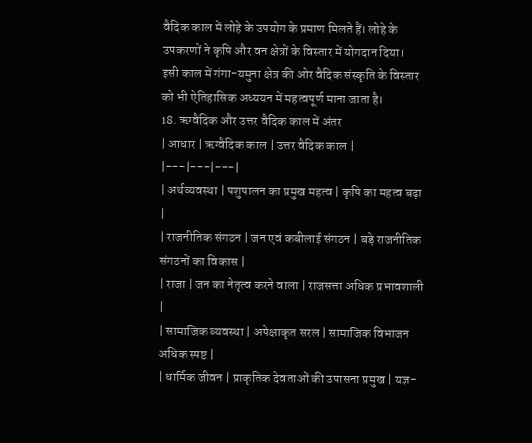वैदिक काल में लोहे के उपयोग के प्रमाण मिलते हैं। लोहे के उपकरणों ने कृषि और वन क्षेत्रों के विस्तार में योगदान दिया।
इसी काल में गंगा-यमुना क्षेत्र की ओर वैदिक संस्कृति के विस्तार को भी ऐतिहासिक अध्ययन में महत्वपूर्ण माना जाता है।
18. ऋग्वैदिक और उत्तर वैदिक काल में अंतर
| आधार | ऋग्वैदिक काल | उत्तर वैदिक काल |
|---|---|---|
| अर्थव्यवस्था | पशुपालन का प्रमुख महत्व | कृषि का महत्व बढ़ा |
| राजनीतिक संगठन | जन एवं कबीलाई संगठन | बड़े राजनीतिक संगठनों का विकास |
| राजा | जन का नेतृत्व करने वाला | राजसत्ता अधिक प्रभावशाली |
| सामाजिक व्यवस्था | अपेक्षाकृत सरल | सामाजिक विभाजन अधिक स्पष्ट |
| धार्मिक जीवन | प्राकृतिक देवताओं की उपासना प्रमुख | यज्ञ-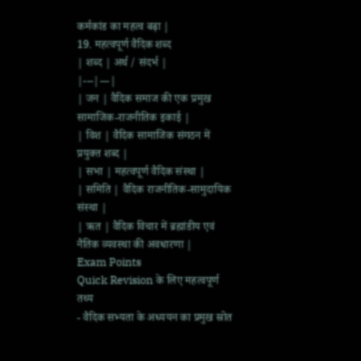कर्मकांड का महत्व बढ़ा |
19. महत्वपूर्ण वैदिक शब्द
| शब्द | अर्थ / संदर्भ |
|---|---|
| जन | वैदिक समाज की एक प्रमुख सामाजिक-राजनीतिक इकाई |
| विश | वैदिक सामाजिक संगठन में प्रयुक्त शब्द |
| सभा | महत्वपूर्ण वैदिक संस्था |
| समिति | वैदिक राजनीतिक-सामुदायिक संस्था |
| ऋत | वैदिक विचार में ब्रह्मांडीय एवं नैतिक व्यवस्था की अवधारणा |
Exam Points
Quick Revision के लिए महत्वपूर्ण तथ्य
- वैदिक सभ्यता के अध्ययन का प्रमुख स्रोत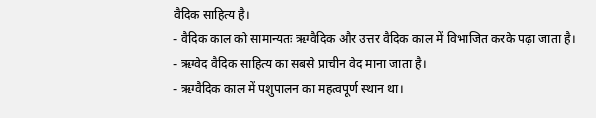वैदिक साहित्य है।
- वैदिक काल को सामान्यतः ऋग्वैदिक और उत्तर वैदिक काल में विभाजित करके पढ़ा जाता है।
- ऋग्वेद वैदिक साहित्य का सबसे प्राचीन वेद माना जाता है।
- ऋग्वैदिक काल में पशुपालन का महत्वपूर्ण स्थान था।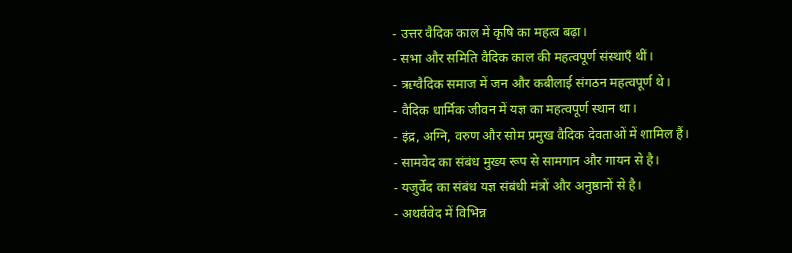- उत्तर वैदिक काल में कृषि का महत्व बढ़ा।
- सभा और समिति वैदिक काल की महत्वपूर्ण संस्थाएँ थीं।
- ऋग्वैदिक समाज में जन और कबीलाई संगठन महत्वपूर्ण थे।
- वैदिक धार्मिक जीवन में यज्ञ का महत्वपूर्ण स्थान था।
- इंद्र, अग्नि, वरुण और सोम प्रमुख वैदिक देवताओं में शामिल हैं।
- सामवेद का संबंध मुख्य रूप से सामगान और गायन से है।
- यजुर्वेद का संबंध यज्ञ संबंधी मंत्रों और अनुष्ठानों से है।
- अथर्ववेद में विभिन्न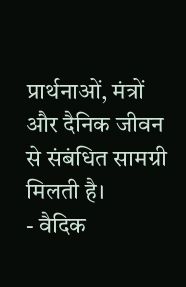प्रार्थनाओं, मंत्रों और दैनिक जीवन से संबंधित सामग्री मिलती है।
- वैदिक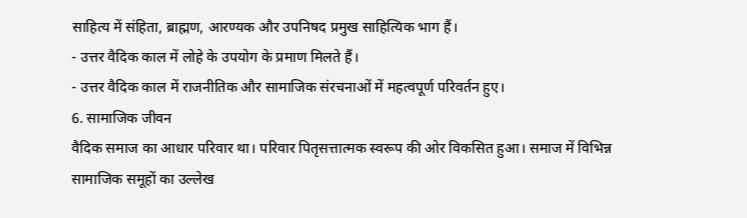साहित्य में संहिता, ब्राह्मण, आरण्यक और उपनिषद प्रमुख साहित्यिक भाग हैं।
- उत्तर वैदिक काल में लोहे के उपयोग के प्रमाण मिलते हैं।
- उत्तर वैदिक काल में राजनीतिक और सामाजिक संरचनाओं में महत्वपूर्ण परिवर्तन हुए।
6. सामाजिक जीवन
वैदिक समाज का आधार परिवार था। परिवार पितृसत्तात्मक स्वरूप की ओर विकसित हुआ। समाज में विभिन्न सामाजिक समूहों का उल्लेख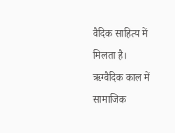वैदिक साहित्य में मिलता है।
ऋग्वैदिक काल में सामाजिक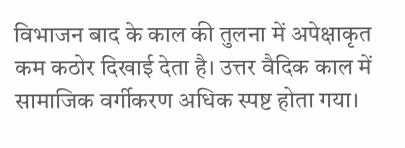विभाजन बाद के काल की तुलना में अपेक्षाकृत कम कठोर दिखाई देता है। उत्तर वैदिक काल में सामाजिक वर्गीकरण अधिक स्पष्ट होता गया।